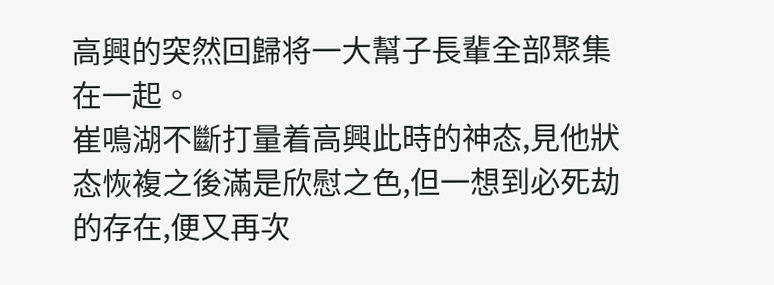高興的突然回歸将一大幫子長輩全部聚集在一起。
崔鳴湖不斷打量着高興此時的神态,見他狀态恢複之後滿是欣慰之色,但一想到必死劫的存在,便又再次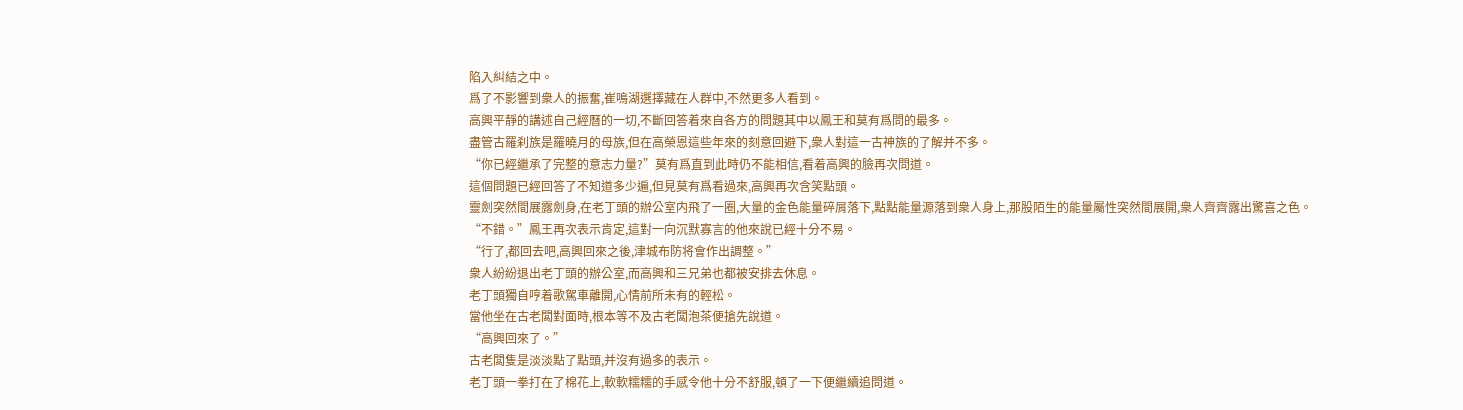陷入糾結之中。
爲了不影響到衆人的振奮,崔鳴湖選擇藏在人群中,不然更多人看到。
高興平靜的講述自己經曆的一切,不斷回答着來自各方的問題其中以鳳王和莫有爲問的最多。
盡管古羅刹族是羅曉月的母族,但在高榮恩這些年來的刻意回避下,衆人對這一古神族的了解并不多。
“你已經繼承了完整的意志力量?”莫有爲直到此時仍不能相信,看着高興的臉再次問道。
這個問題已經回答了不知道多少遍,但見莫有爲看過來,高興再次含笑點頭。
靈劍突然間展露劍身,在老丁頭的辦公室内飛了一圈,大量的金色能量碎屑落下,點點能量源落到衆人身上,那股陌生的能量屬性突然間展開,衆人齊齊露出驚喜之色。
“不錯。”鳳王再次表示肯定,這對一向沉默寡言的他來說已經十分不易。
“行了,都回去吧,高興回來之後,津城布防将會作出調整。”
衆人紛紛退出老丁頭的辦公室,而高興和三兄弟也都被安排去休息。
老丁頭獨自哼着歌駕車離開,心情前所未有的輕松。
當他坐在古老闆對面時,根本等不及古老闆泡茶便搶先說道。
“高興回來了。”
古老闆隻是淡淡點了點頭,并沒有過多的表示。
老丁頭一拳打在了棉花上,軟軟糯糯的手感令他十分不舒服,頓了一下便繼續追問道。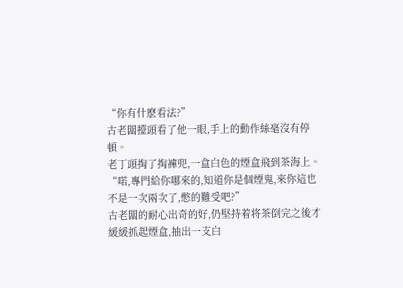“你有什麽看法?”
古老闆擡頭看了他一眼,手上的動作絲毫沒有停頓。
老丁頭掏了掏褲兜,一盒白色的煙盒飛到茶海上。
“喏,專門給你哪來的,知道你是個煙鬼,來你這也不是一次兩次了,憋的難受吧?”
古老闆的耐心出奇的好,仍堅持着将茶倒完之後才緩緩抓起煙盒,抽出一支白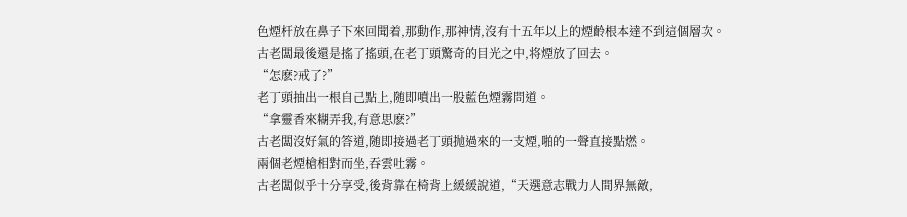色煙杆放在鼻子下來回聞着,那動作,那神情,沒有十五年以上的煙齡根本達不到這個層次。
古老闆最後還是搖了搖頭,在老丁頭驚奇的目光之中,将煙放了回去。
“怎麽?戒了?”
老丁頭抽出一根自己點上,随即噴出一股藍色煙霧問道。
“拿靈香來糊弄我,有意思麽?”
古老闆沒好氣的答道,随即接過老丁頭抛過來的一支煙,啪的一聲直接點燃。
兩個老煙槍相對而坐,吞雲吐霧。
古老闆似乎十分享受,後背靠在椅背上緩緩說道,“天選意志戰力人間界無敵,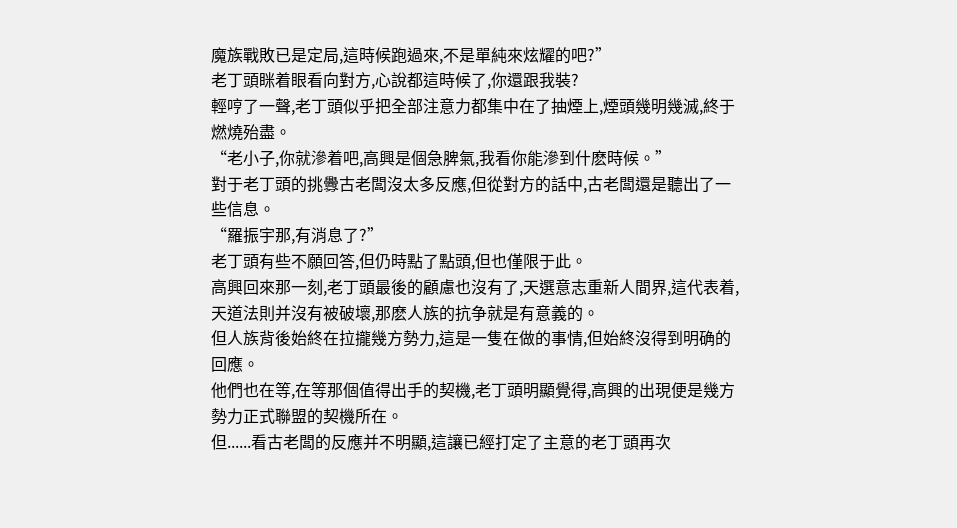魔族戰敗已是定局,這時候跑過來,不是單純來炫耀的吧?”
老丁頭眯着眼看向對方,心說都這時候了,你還跟我裝?
輕哼了一聲,老丁頭似乎把全部注意力都集中在了抽煙上,煙頭幾明幾滅,終于燃燒殆盡。
“老小子,你就滲着吧,高興是個急脾氣,我看你能滲到什麽時候。”
對于老丁頭的挑釁古老闆沒太多反應,但從對方的話中,古老闆還是聽出了一些信息。
“羅振宇那,有消息了?”
老丁頭有些不願回答,但仍時點了點頭,但也僅限于此。
高興回來那一刻,老丁頭最後的顧慮也沒有了,天選意志重新人間界,這代表着,天道法則并沒有被破壞,那麽人族的抗争就是有意義的。
但人族背後始終在拉攏幾方勢力,這是一隻在做的事情,但始終沒得到明确的回應。
他們也在等,在等那個值得出手的契機,老丁頭明顯覺得,高興的出現便是幾方勢力正式聯盟的契機所在。
但......看古老闆的反應并不明顯,這讓已經打定了主意的老丁頭再次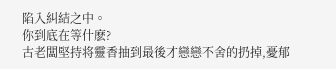陷入糾結之中。
你到底在等什麽?
古老闆堅持将靈香抽到最後才戀戀不舍的扔掉,憂郁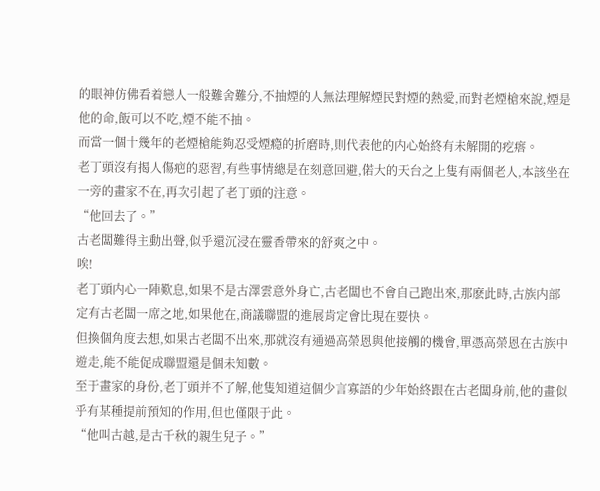的眼神仿佛看着戀人一般難舍難分,不抽煙的人無法理解煙民對煙的熱愛,而對老煙槍來說,煙是他的命,飯可以不吃,煙不能不抽。
而當一個十幾年的老煙槍能夠忍受煙瘾的折磨時,則代表他的内心始終有未解開的疙瘩。
老丁頭沒有揭人傷疤的惡習,有些事情總是在刻意回避,偌大的天台之上隻有兩個老人,本該坐在一旁的畫家不在,再次引起了老丁頭的注意。
“他回去了。”
古老闆難得主動出聲,似乎還沉浸在靈香帶來的舒爽之中。
唉!
老丁頭内心一陣歎息,如果不是古澤雲意外身亡,古老闆也不會自己跑出來,那麽此時,古族内部定有古老闆一席之地,如果他在,商議聯盟的進展肯定會比現在要快。
但換個角度去想,如果古老闆不出來,那就沒有通過高榮恩與他接觸的機會,單憑高榮恩在古族中遊走,能不能促成聯盟還是個未知數。
至于畫家的身份,老丁頭并不了解,他隻知道這個少言寡語的少年始終跟在古老闆身前,他的畫似乎有某種提前預知的作用,但也僅限于此。
“他叫古越,是古千秋的親生兒子。”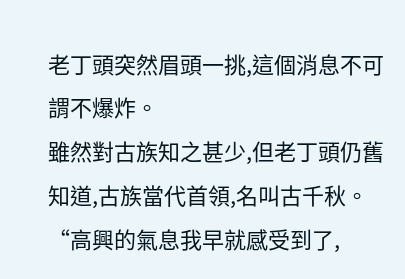老丁頭突然眉頭一挑,這個消息不可謂不爆炸。
雖然對古族知之甚少,但老丁頭仍舊知道,古族當代首領,名叫古千秋。
“高興的氣息我早就感受到了,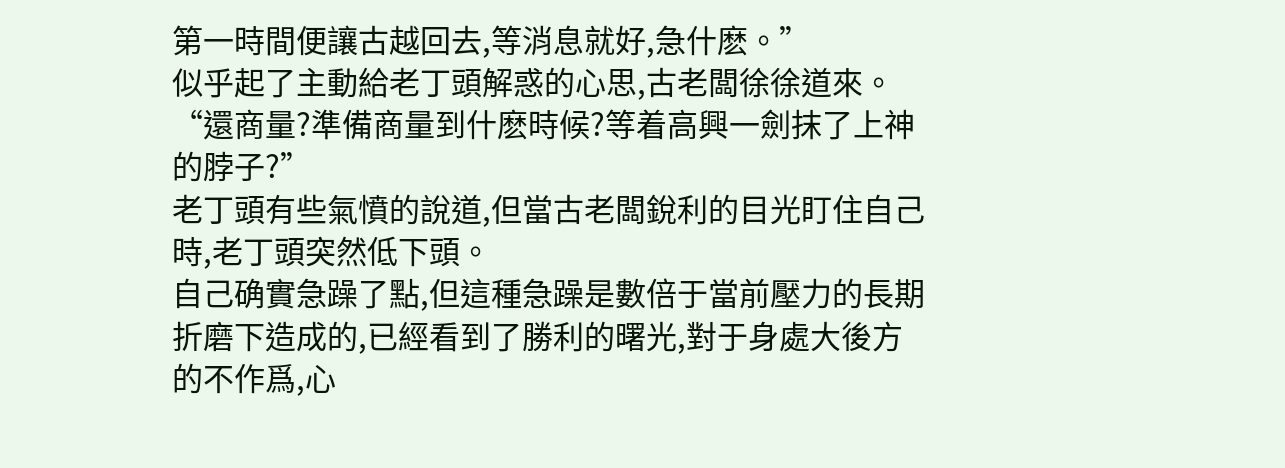第一時間便讓古越回去,等消息就好,急什麽。”
似乎起了主動給老丁頭解惑的心思,古老闆徐徐道來。
“還商量?準備商量到什麽時候?等着高興一劍抹了上神的脖子?”
老丁頭有些氣憤的說道,但當古老闆銳利的目光盯住自己時,老丁頭突然低下頭。
自己确實急躁了點,但這種急躁是數倍于當前壓力的長期折磨下造成的,已經看到了勝利的曙光,對于身處大後方的不作爲,心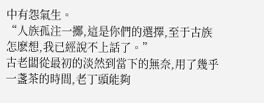中有怨氣生。
“人族孤注一擲,這是你們的選擇,至于古族怎麽想,我已經說不上話了。”
古老闆從最初的淡然到當下的無奈,用了幾乎一盞茶的時間,老丁頭能夠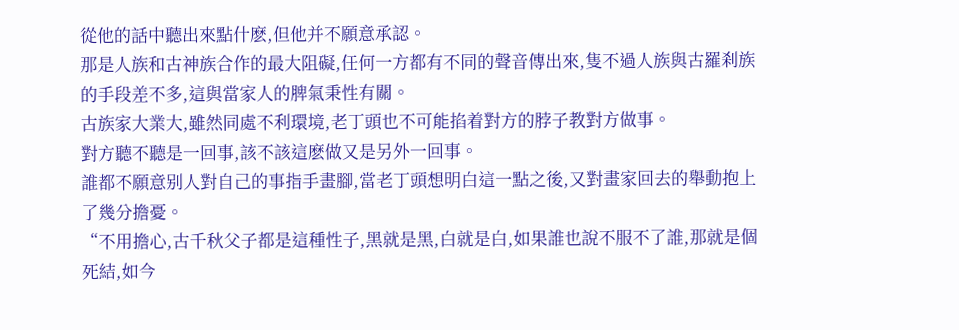從他的話中聽出來點什麽,但他并不願意承認。
那是人族和古神族合作的最大阻礙,任何一方都有不同的聲音傳出來,隻不過人族與古羅刹族的手段差不多,這與當家人的脾氣秉性有關。
古族家大業大,雖然同處不利環境,老丁頭也不可能掐着對方的脖子教對方做事。
對方聽不聽是一回事,該不該這麽做又是另外一回事。
誰都不願意别人對自己的事指手畫腳,當老丁頭想明白這一點之後,又對畫家回去的舉動抱上了幾分擔憂。
“不用擔心,古千秋父子都是這種性子,黑就是黑,白就是白,如果誰也說不服不了誰,那就是個死結,如今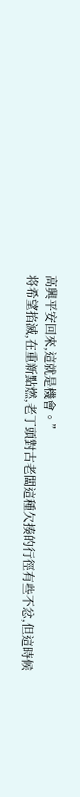高興平安回來,這就是機會。”
将希望掐滅,在重新點燃,老丁頭對古老闆這種欠揍的行徑有些不忿,但這時候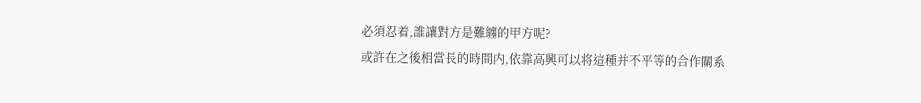必須忍着,誰讓對方是難纏的甲方呢?
或許在之後相當長的時間内,依靠高興可以将這種并不平等的合作關系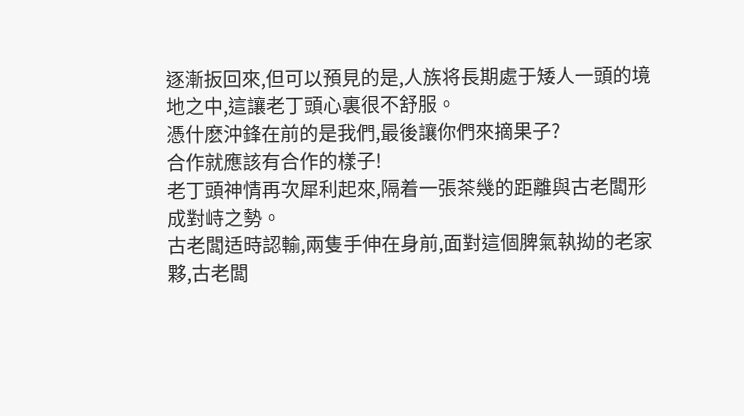逐漸扳回來,但可以預見的是,人族将長期處于矮人一頭的境地之中,這讓老丁頭心裏很不舒服。
憑什麽沖鋒在前的是我們,最後讓你們來摘果子?
合作就應該有合作的樣子!
老丁頭神情再次犀利起來,隔着一張茶幾的距離與古老闆形成對峙之勢。
古老闆适時認輸,兩隻手伸在身前,面對這個脾氣執拗的老家夥,古老闆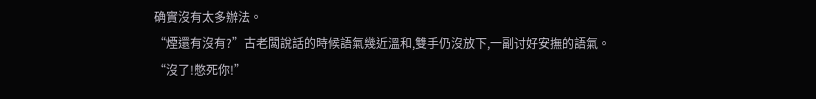确實沒有太多辦法。
“煙還有沒有?”古老闆說話的時候語氣幾近溫和,雙手仍沒放下,一副讨好安撫的語氣。
“沒了!憋死你!”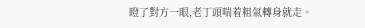瞪了對方一眼,老丁頭喘着粗氣轉身就走。